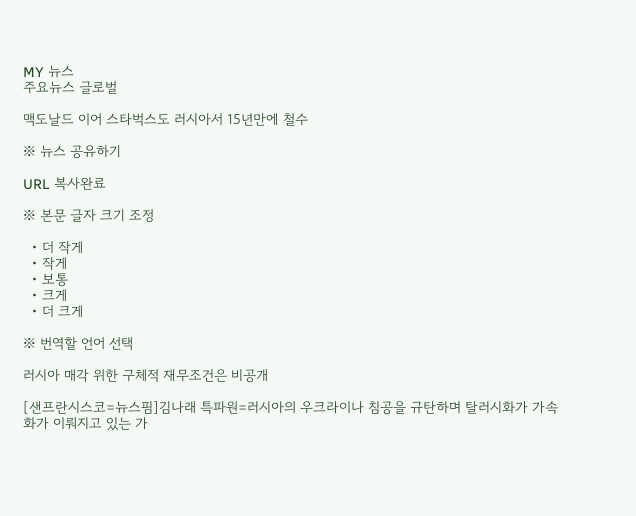MY 뉴스
주요뉴스 글로벌

맥도날드 이어 스타벅스도 러시아서 15년만에 철수

※ 뉴스 공유하기

URL 복사완료

※ 본문 글자 크기 조정

  • 더 작게
  • 작게
  • 보통
  • 크게
  • 더 크게

※ 번역할 언어 선택

러시아 매각 위한 구체적 재무조건은 비공개

[샌프란시스코=뉴스핌]김나래 특파원=러시아의 우크라이나 침공을 규탄하며 탈러시화가 가속화가 이뤄지고 있는 가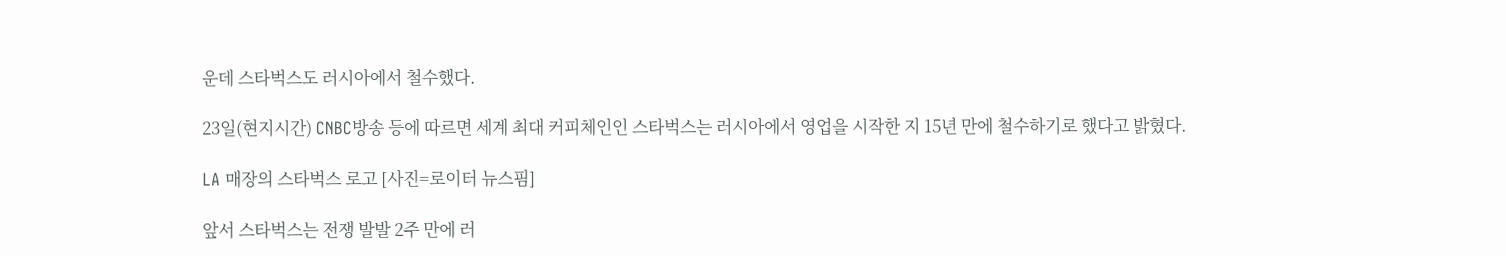운데 스타벅스도 러시아에서 철수했다.

23일(현지시간) CNBC방송 등에 따르면 세계 최대 커피체인인 스타벅스는 러시아에서 영업을 시작한 지 15년 만에 철수하기로 했다고 밝혔다.

LA 매장의 스타벅스 로고 [사진=로이터 뉴스핌]

앞서 스타벅스는 전쟁 발발 2주 만에 러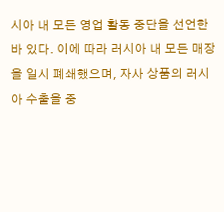시아 내 모든 영업 활동 중단을 선언한 바 있다. 이에 따라 러시아 내 모든 매장을 일시 폐쇄했으며, 자사 상품의 러시아 수출을 중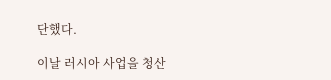단했다.

이날 러시아 사업을 청산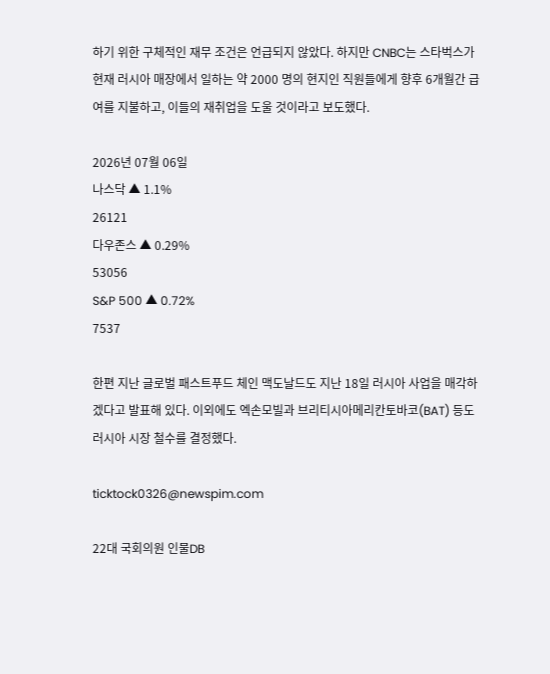하기 위한 구체적인 재무 조건은 언급되지 않았다. 하지만 CNBC는 스타벅스가 현재 러시아 매장에서 일하는 약 2000 명의 현지인 직원들에게 향후 6개월간 급여를 지불하고, 이들의 재취업을 도울 것이라고 보도했다.

2026년 07월 06일
나스닥 ▲ 1.1%
26121
다우존스 ▲ 0.29%
53056
S&P 500 ▲ 0.72%
7537

한편 지난 글로벌 패스트푸드 체인 맥도날드도 지난 18일 러시아 사업을 매각하겠다고 발표해 있다. 이외에도 엑손모빌과 브리티시아메리칸토바코(BAT) 등도 러시아 시장 철수를 결정했다.

ticktock0326@newspim.com

22대 국회의원 인물DB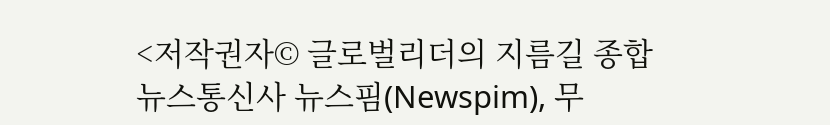<저작권자© 글로벌리더의 지름길 종합뉴스통신사 뉴스핌(Newspim), 무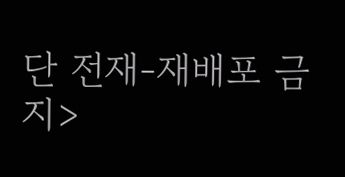단 전재-재배포 금지>